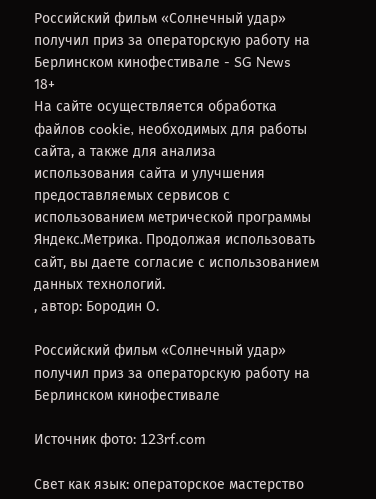Российский фильм «Солнечный удар» получил приз за операторскую работу на Берлинском кинофестивале - SG News
18+
На сайте осуществляется обработка файлов cookie, необходимых для работы сайта, а также для анализа использования сайта и улучшения предоставляемых сервисов с использованием метрической программы Яндекс.Метрика. Продолжая использовать сайт, вы даете согласие с использованием данных технологий.
, автор: Бородин О.

Российский фильм «Солнечный удар» получил приз за операторскую работу на Берлинском кинофестивале

Источник фото: 123rf.com

Свет как язык: операторское мастерство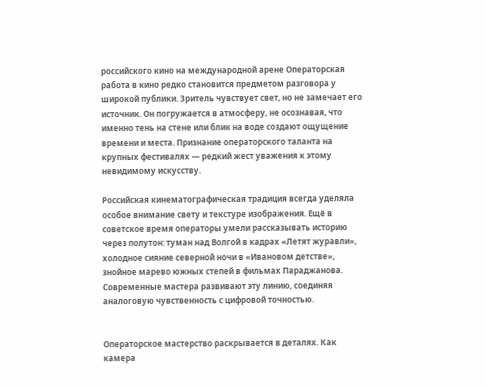российского кино на международной арене Операторская работа в кино редко становится предметом разговора у широкой публики. Зритель чувствует свет, но не замечает его источник. Он погружается в атмосферу, не осознавая, что именно тень на стене или блик на воде создают ощущение времени и места. Признание операторского таланта на крупных фестивалях — редкий жест уважения к этому невидимому искусству.

Российская кинематографическая традиция всегда уделяла особое внимание свету и текстуре изображения. Ещё в советское время операторы умели рассказывать историю через полутон: туман над Волгой в кадрах «Летят журавли», холодное сияние северной ночи в «Ивановом детстве», знойное марево южных степей в фильмах Параджанова. Современные мастера развивают эту линию, соединяя аналоговую чувственность с цифровой точностью.


Операторское мастерство раскрывается в деталях. Как камера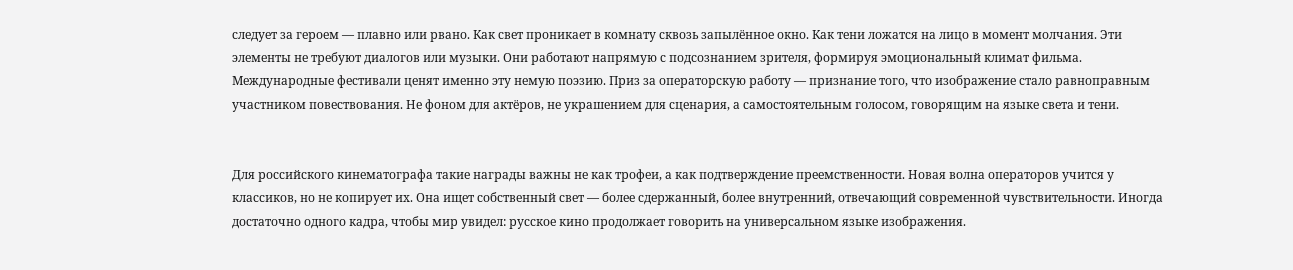следует за героем — плавно или рвано. Как свет проникает в комнату сквозь запылённое окно. Как тени ложатся на лицо в момент молчания. Эти элементы не требуют диалогов или музыки. Они работают напрямую с подсознанием зрителя, формируя эмоциональный климат фильма.
Международные фестивали ценят именно эту немую поэзию. Приз за операторскую работу — признание того, что изображение стало равноправным участником повествования. Не фоном для актёров, не украшением для сценария, а самостоятельным голосом, говорящим на языке света и тени.


Для российского кинематографа такие награды важны не как трофеи, а как подтверждение преемственности. Новая волна операторов учится у классиков, но не копирует их. Она ищет собственный свет — более сдержанный, более внутренний, отвечающий современной чувствительности. Иногда достаточно одного кадра, чтобы мир увидел: русское кино продолжает говорить на универсальном языке изображения.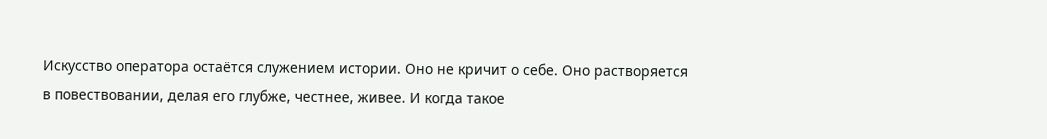Искусство оператора остаётся служением истории. Оно не кричит о себе. Оно растворяется в повествовании, делая его глубже, честнее, живее. И когда такое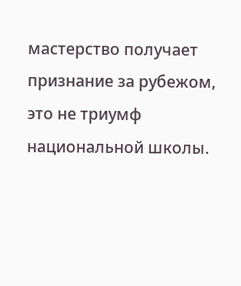мастерство получает признание за рубежом, это не триумф национальной школы.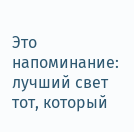Это напоминание: лучший свет тот, который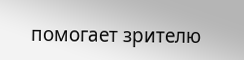помогает зрителю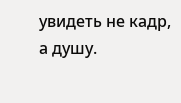увидеть не кадр, а душу.